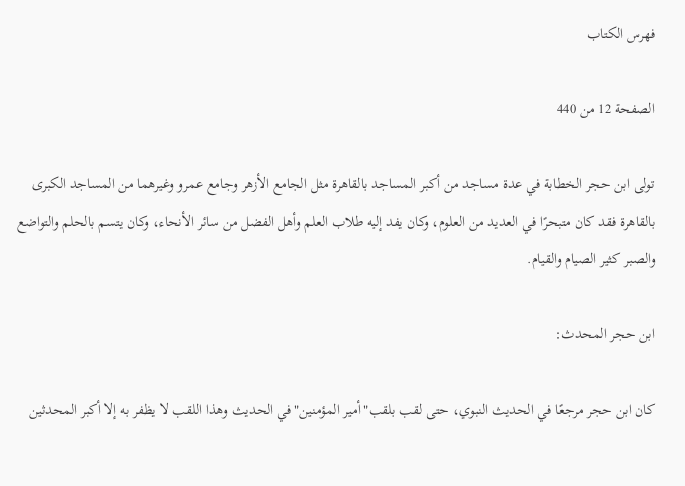فهرس الكتاب

الصفحة 12 من 440

تولى ابن حجر الخطابة في عدة مساجد من أكبر المساجد بالقاهرة مثل الجامع الأزهر وجامع عمرو وغيرهما من المساجد الكبرى بالقاهرة فقد كان متبحرًا في العديد من العلوم، وكان يفد إليه طلاب العلم وأهل الفضل من سائر الأنحاء، وكان يتسم بالحلم والتواضع والصبر كثير الصيام والقيام.

ابن حجر المحدث:

كان ابن حجر مرجعًا في الحديث النبوي، حتى لقب بلقب"أمير المؤمنين"في الحديث وهذا اللقب لا يظفر به إلا أكبر المحدثين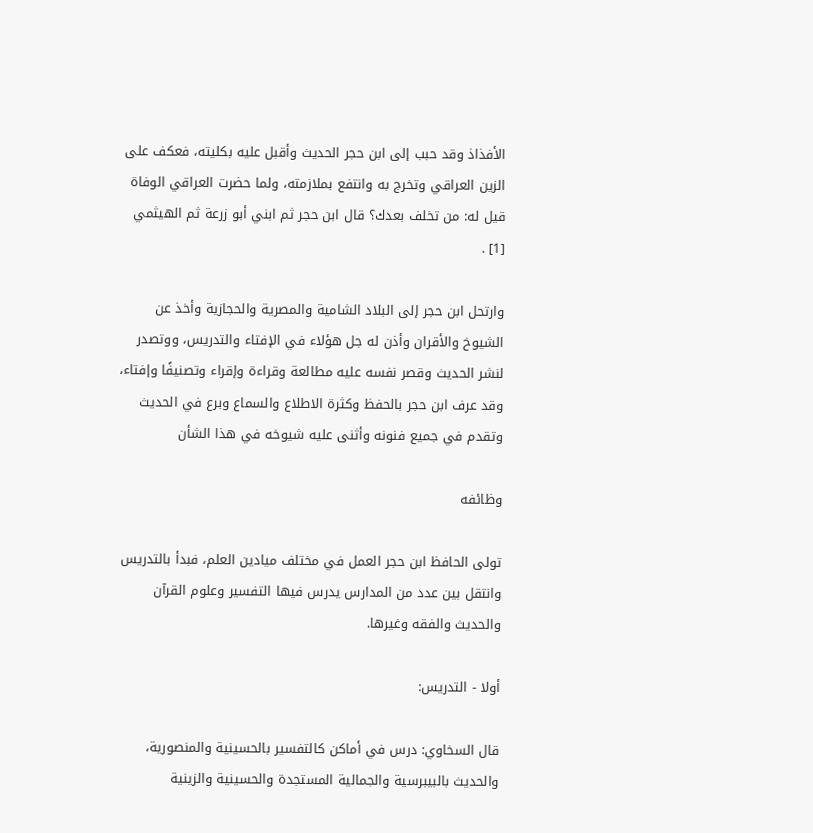الأفذاذ وقد حبب إلى ابن حجر الحديث وأقبل عليه بكليته، فعكف على الزين العراقي وتخرج به وانتفع بملازمته، ولما حضرت العراقي الوفاة قيل له: من تخلف بعدك؟ قال ابن حجر ثم ابني أبو زرعة ثم الهيثمي [1] .

وارتحل ابن حجر إلى البلاد الشامية والمصرية والحجازية وأخذ عن الشيوخ والأقران وأذن له جل هؤلاء في الإفتاء والتدريس، ووتصدر لنشر الحديث وقصر نفسه عليه مطالعة وقراءة وإقراء وتصنيفًا وإفتاء، وقد عرف ابن حجر بالحفظ وكثرة الاطلاع والسماع وبرع في الحديث وتقدم في جميع فنونه وأثنى عليه شيوخه في هذا الشأن

وظائفه

تولى الحافظ ابن حجر العمل في مختلف ميادين العلم، فبدأ بالتدريس وانتقل بين عدد من المدارس يدرس فيها التفسير وعلوم القرآن والحديث والفقه وغيرها.

أولا - التدريس:

قال السخاوي: درس في أماكن كالتفسير بالحسينية والمنصورية، والحديث بالبيبرسية والجمالية المستجدة والحسينية والزينية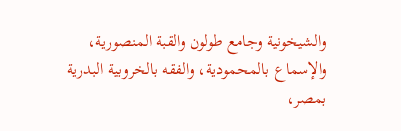والشيخونية وجامع طولون والقبة المنصورية، والإسماع بالمحمودية، والفقه بالخروبية البدرية بمصر،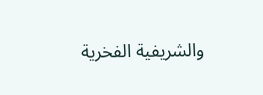والشريفية الفخرية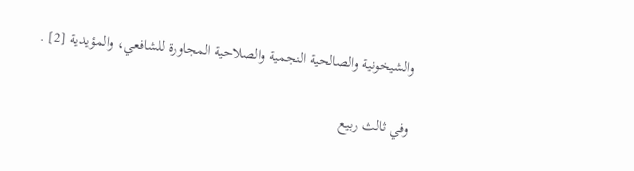والشيخونية والصالحية النجمية والصلاحية المجاورة للشافعي، والمؤيدية [2] .

وفي ثالث ربيع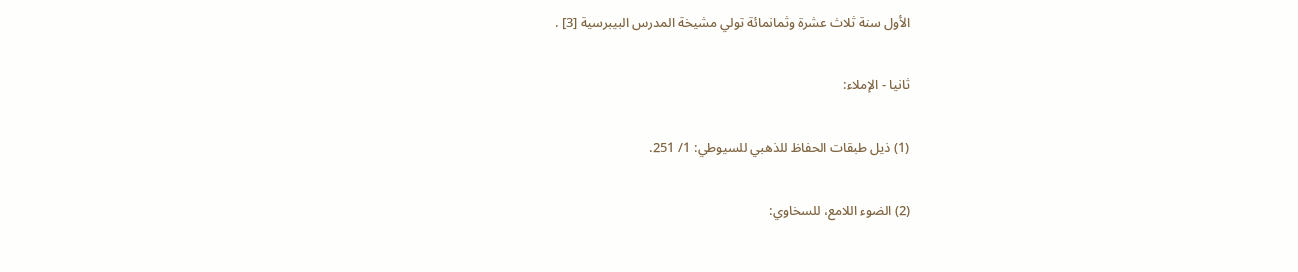الأول سنة ثلاث عشرة وثمانمائة تولي مشيخة المدرس البيبرسية [3] .

ثانيا - الإملاء:

(1) ذيل طبقات الحفاظ للذهبي للسيوطي: 1/ 251.

(2) الضوء اللامع، للسخاوي: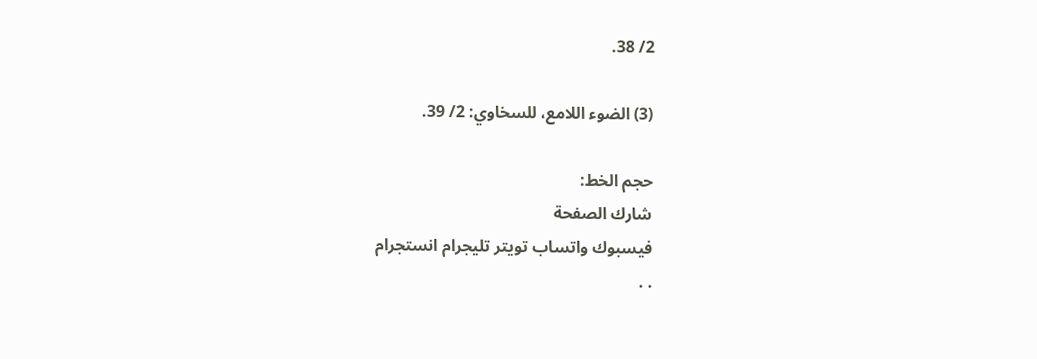2/ 38.

(3) الضوء اللامع، للسخاوي: 2/ 39.

حجم الخط:
شارك الصفحة
فيسبوك واتساب تويتر تليجرام انستجرام
. .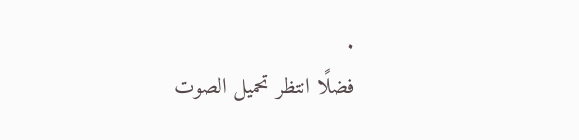.
فضلًا انتظر تحميل الصوت